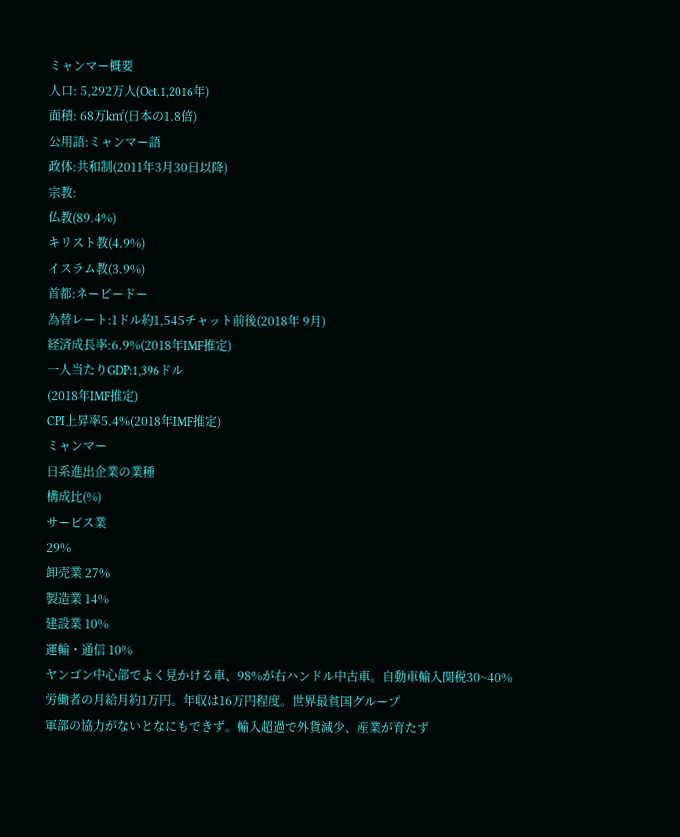ミャンマー概要
人口: 5,292万人(Oct.1,2016年)
面積: 68万k㎡(日本の1.8倍)
公用語:ミャンマー語
政体:共和制(2011年3月30日以降)
宗教:
仏教(89.4%)
キリスト教(4.9%)
イスラム教(3.9%)
首都:ネーピードー
為替レート:1ドル約1,545チャット前後(2018年 9月)
経済成長率:6.9%(2018年IMF推定)
一人当たりGDP:1,396ドル
(2018年IMF推定)
CPI上昇率5.4%(2018年IMF推定)
ミャンマー
日系進出企業の業種
構成比(%)
サービス業
29%
卸売業 27%
製造業 14%
建設業 10%
運輸・通信 10%
ヤンゴン中心部でよく見かける車、98%が右ハンドル中古車。自動車輸入関税30~40%
労働者の月給月約1万円。年収は16万円程度。世界最貧国グループ
軍部の協力がないとなにもできず。輸入超過で外貨減少、産業が育たず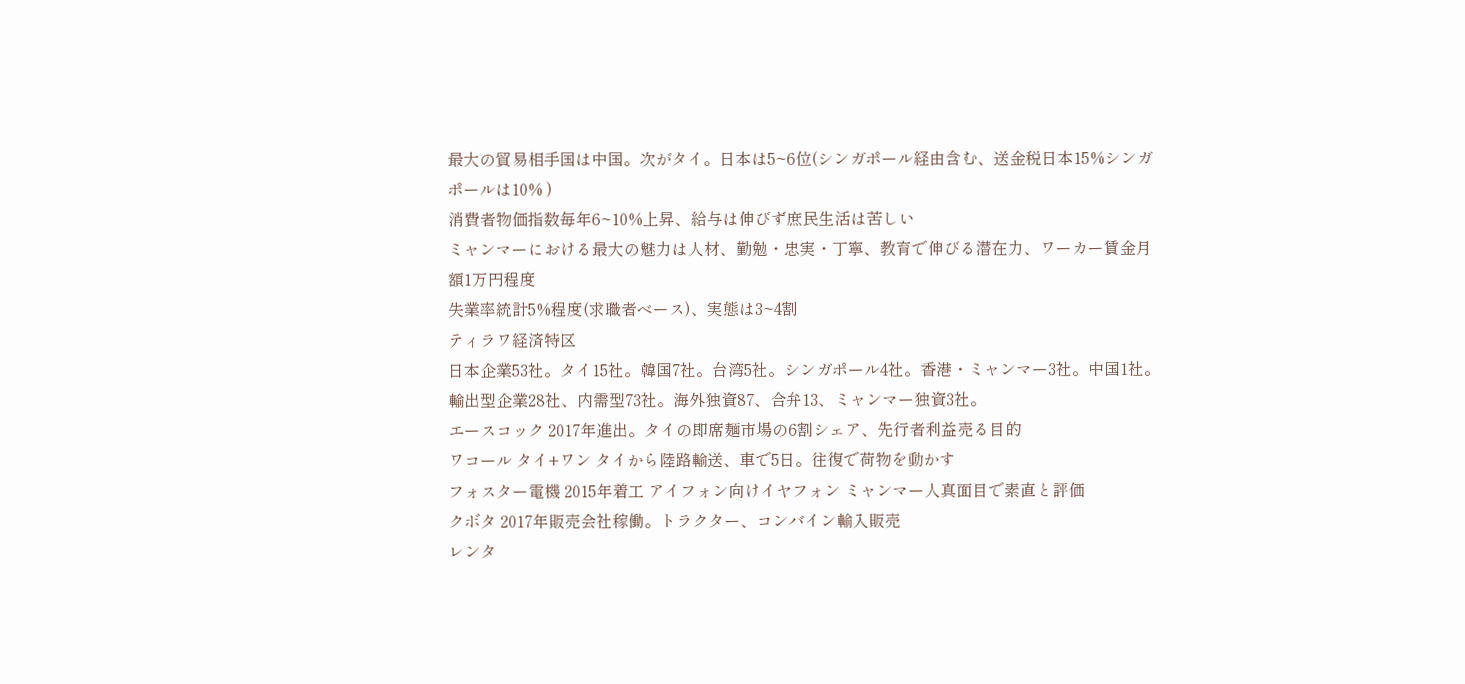最大の貿易相手国は中国。次がタイ。日本は5~6位(シンガポール経由含む、送金税日本15%シンガポールは10% )
消費者物価指数毎年6~10%上昇、給与は伸びず庶民生活は苦しい
ミャンマーにおける最大の魅力は人材、勤勉・忠実・丁寧、教育で伸びる潜在力、ワーカー賃金月額1万円程度
失業率統計5%程度(求職者ベース)、実態は3~4割
ティラワ経済特区
日本企業53社。タイ15社。韓国7社。台湾5社。シンガポール4社。香港・ミャンマー3社。中国1社。
輸出型企業28社、内需型73社。海外独資87、合弁13、ミャンマー独資3社。
エースコック 2017年進出。タイの即席麺市場の6割シェア、先行者利益売る目的
ワコール タイ+ワン タイから陸路輸送、車で5日。往復で荷物を動かす
フォスター電機 2015年着工 アイフォン向けイヤフォン ミャンマー人真面目で素直と評価
クボタ 2017年販売会社稼働。トラクター、コンバイン輸入販売
レンタ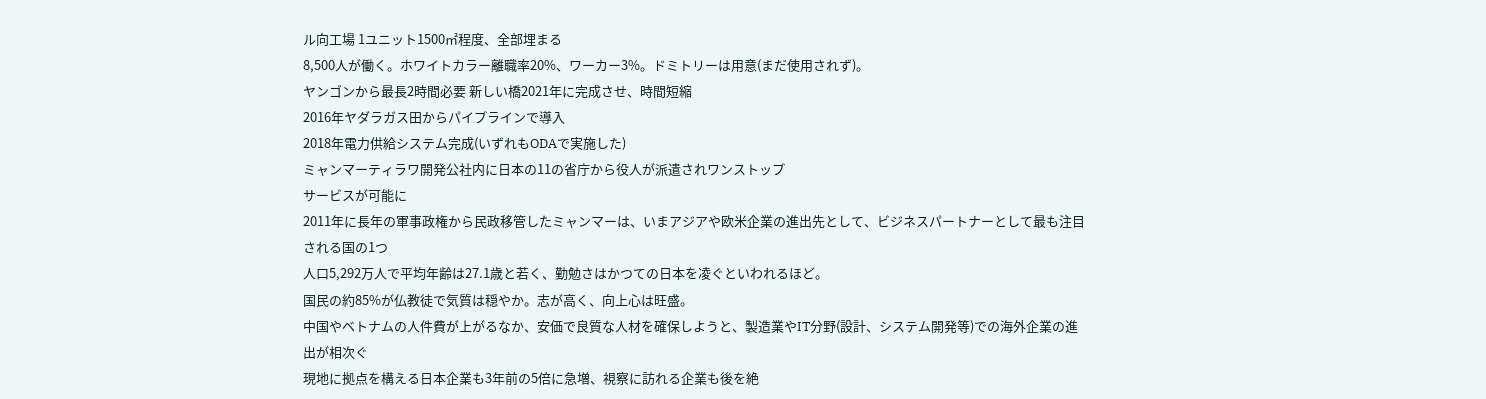ル向工場 1ユニット1500㎡程度、全部埋まる
8,500人が働く。ホワイトカラー離職率20%、ワーカー3%。ドミトリーは用意(まだ使用されず)。
ヤンゴンから最長2時間必要 新しい橋2021年に完成させ、時間短縮
2016年ヤダラガス田からパイプラインで導入
2018年電力供給システム完成(いずれもODAで実施した)
ミャンマーティラワ開発公社内に日本の11の省庁から役人が派遣されワンストップ
サービスが可能に
2011年に長年の軍事政権から民政移管したミャンマーは、いまアジアや欧米企業の進出先として、ビジネスパートナーとして最も注目される国の1つ
人口5,292万人で平均年齢は27.1歳と若く、勤勉さはかつての日本を凌ぐといわれるほど。
国民の約85%が仏教徒で気質は穏やか。志が高く、向上心は旺盛。
中国やベトナムの人件費が上がるなか、安価で良質な人材を確保しようと、製造業やIT分野(設計、システム開発等)での海外企業の進出が相次ぐ
現地に拠点を構える日本企業も3年前の5倍に急増、視察に訪れる企業も後を絶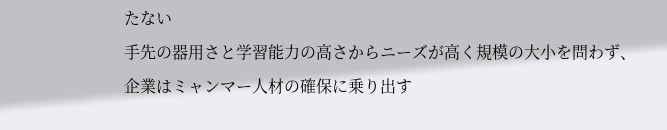たない
手先の器用さと学習能力の高さからニーズが高く規模の大小を問わず、企業はミャンマー人材の確保に乗り出す